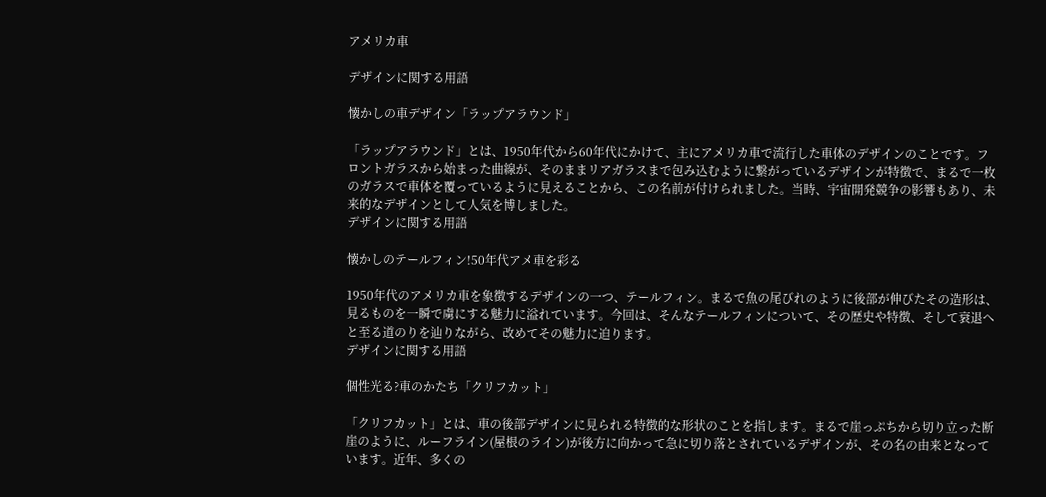アメリカ車

デザインに関する用語

懐かしの車デザイン「ラップアラウンド」

「ラップアラウンド」とは、1950年代から60年代にかけて、主にアメリカ車で流行した車体のデザインのことです。フロントガラスから始まった曲線が、そのままリアガラスまで包み込むように繋がっているデザインが特徴で、まるで一枚のガラスで車体を覆っているように見えることから、この名前が付けられました。当時、宇宙開発競争の影響もあり、未来的なデザインとして人気を博しました。
デザインに関する用語

懐かしのテールフィン!50年代アメ車を彩る

1950年代のアメリカ車を象徴するデザインの一つ、テールフィン。まるで魚の尾びれのように後部が伸びたその造形は、見るものを一瞬で虜にする魅力に溢れています。今回は、そんなテールフィンについて、その歴史や特徴、そして衰退へと至る道のりを辿りながら、改めてその魅力に迫ります。
デザインに関する用語

個性光る?車のかたち「クリフカット」

「クリフカット」とは、車の後部デザインに見られる特徴的な形状のことを指します。まるで崖っぷちから切り立った断崖のように、ルーフライン(屋根のライン)が後方に向かって急に切り落とされているデザインが、その名の由来となっています。近年、多くの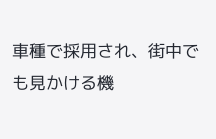車種で採用され、街中でも見かける機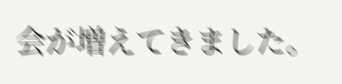会が増えてきました。